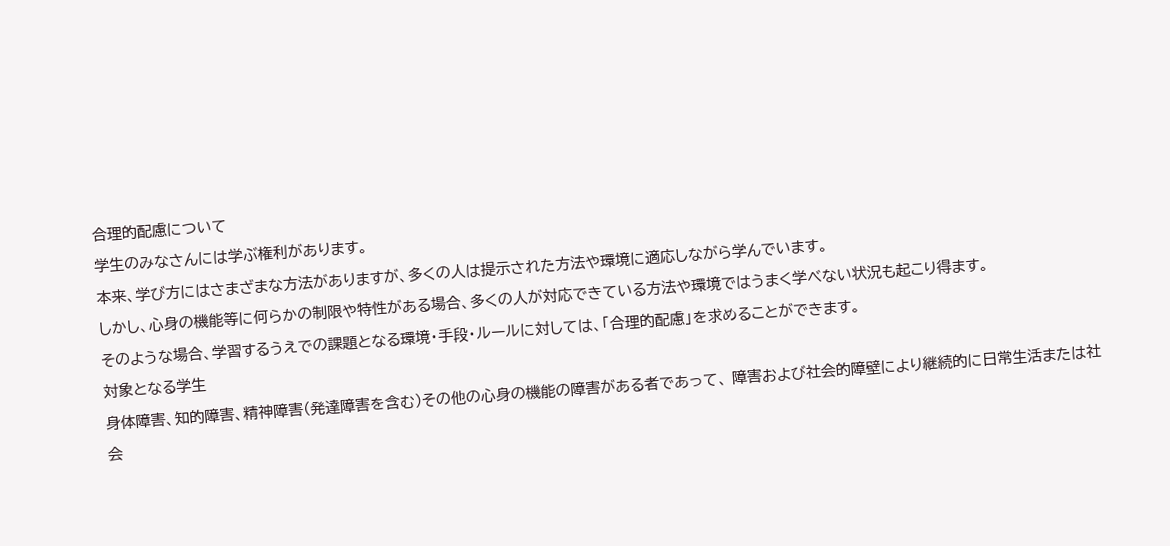合理的配慮について
学生のみなさんには学ぶ権利があります。
本来、学び方にはさまざまな方法がありますが、多くの人は提示された方法や環境に適応しながら学んでいます。
しかし、心身の機能等に何らかの制限や特性がある場合、多くの人が対応できている方法や環境ではうまく学べない状況も起こり得ます。
そのような場合、学習するうえでの課題となる環境・手段・ルールに対しては、「合理的配慮」を求めることができます。
対象となる学生
身体障害、知的障害、精神障害(発達障害を含む)その他の心身の機能の障害がある者であって、 障害および社会的障壁により継続的に日常生活または社会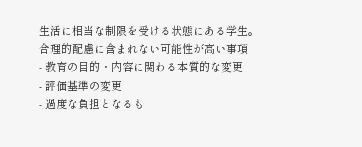生活に相当な制限を受ける状態にある学生。
合理的配慮に含まれない可能性が高い事項
- 教育の目的・内容に関わる本質的な変更
- 評価基準の変更
- 過度な負担となるも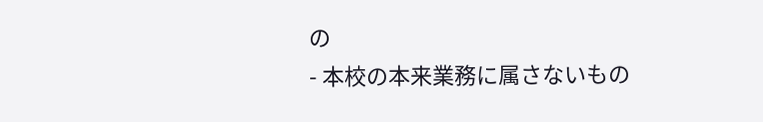の
- 本校の本来業務に属さないもの